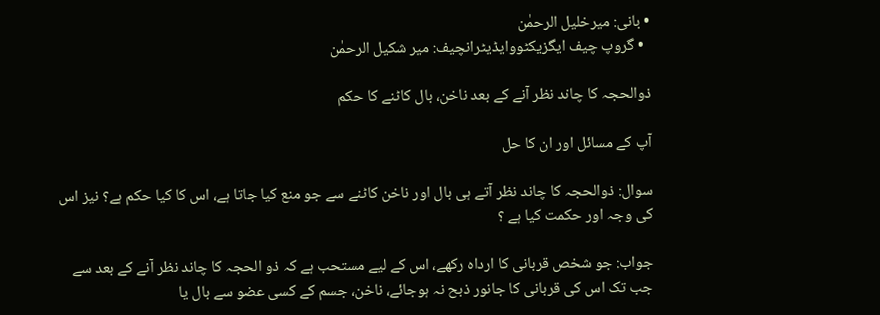• بانی: میرخلیل الرحمٰن
  • گروپ چیف ایگزیکٹووایڈیٹرانچیف: میر شکیل الرحمٰن

ذوالحجہ کا چاند نظر آنے کے بعد ناخن، بال کاٹنے کا حکم

آپ کے مسائل اور ان کا حل

سوال: ذوالحجہ کا چاند نظر آتے ہی بال اور ناخن کاٹنے سے جو منع کیا جاتا ہے، اس کا کیا حکم ہے؟ نیز اس کی وجہ اور حکمت کیا ہے ؟

جواب: جو شخص قربانی کا ارداہ رکھے، اس کے لیے مستحب ہے کہ ذو الحجہ کا چاند نظر آنے کے بعد سے جب تک اس کی قربانی کا جانور ذبح نہ ہوجائے، ناخن، جسم کے کسی عضو سے بال یا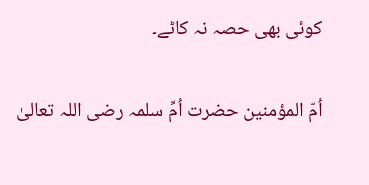کوئی بھی حصہ نہ کاٹے۔

اُمّ المؤمنین حضرت اُمِّ سلمہ رضی اللہ تعالیٰ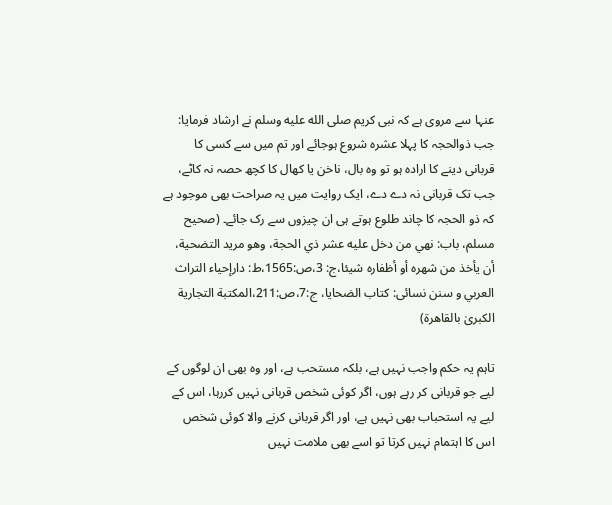عنہا سے مروی ہے کہ نبی کریم صلى الله عليه وسلم نے ارشاد فرمایا: جب ذوالحجہ کا پہلا عشرہ شروع ہوجائے اور تم میں سے کسی کا قربانی دینے کا ارادہ ہو تو وہ بال، ناخن یا کھال کا کچھ حصہ نہ کاٹے، جب تک قربانی نہ دے دے، ایک روایت میں یہ صراحت بھی موجود ہے کہ ذو الحجہ کا چاند طلوع ہوتے ہی ان چیزوں سے رک جائے۔ (صحیح مسلم، باب: نهي من دخل عليه عشر ذي الحجة، وهو مريد التضحية، أن يأخذ من شهره أو أظفاره شيئا،ج: 3،ص:1565،ط: دارإحياء التراث العربي و سنن نسائی: كتاب الضحايا، ج:7،ص:211،المكتبة التجارية الكبرىٰ بالقاهرة)

تاہم یہ حکم واجب نہیں ہے، بلکہ مستحب ہے، اور وہ بھی ان لوگوں کے لیے جو قربانی کر رہے ہوں، اگر کوئی شخص قربانی نہیں کررہا، اس کے لیے یہ استحباب بھی نہیں ہے، اور اگر قربانی کرنے والا کوئی شخص اس کا اہتمام نہیں کرتا تو اسے بھی ملامت نہیں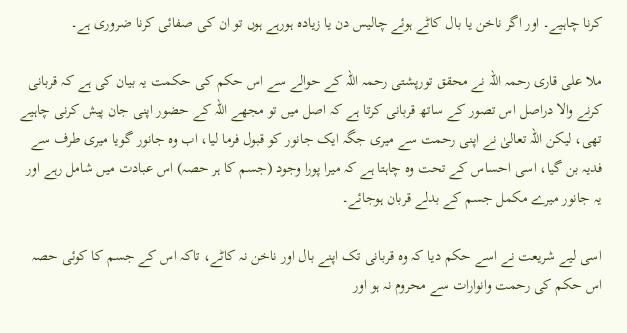کرنا چاہیے۔ اور اگر ناخن یا بال کاٹے ہوئے چالیس دن یا زیادہ ہورہے ہوں تو ان کی صفائی کرنا ضروری ہے۔

ملا علی قاری رحمہ اللہ نے محقق تورپشتی رحمہ اللہ کے حوالے سے اس حکم کی حکمت یہ بیان کی ہے کہ قربانی کرنے والا دراصل اس تصور کے ساتھ قربانی کرتا ہے کہ اصل میں تو مجھے اللہ کے حضور اپنی جان پیش کرنی چاہیے تھی، لیکن اللہ تعالیٰ نے اپنی رحمت سے میری جگہ ایک جانور کو قبول فرما لیا، اب وہ جانور گویا میری طرف سے فدیہ بن گیا، اسی احساس کے تحت وہ چاہتا ہے کہ میرا پورا وجود (جسم کا ہر حصہ) اس عبادت میں شامل رہے اور یہ جانور میرے مکمل جسم کے بدلے قربان ہوجائے۔

اسی لیے شریعت نے اسے حکم دیا کہ وہ قربانی تک اپنے بال اور ناخن نہ کاٹے، تاکہ اس کے جسم کا کوئی حصہ اس حکم کی رحمت وانوارات سے محروم نہ ہو اور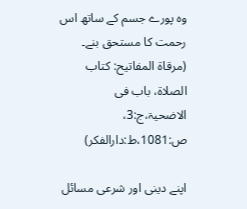وہ پورے جسم کے ساتھ اس رحمت کا مستحق بنے۔ (مرقاۃ المفاتیح: کتاب الصلاۃ، باب فی الاضحيۃ،ج:3، ص:1081،ط:دارالفکر)

اپنے دینی اور شرعی مسائل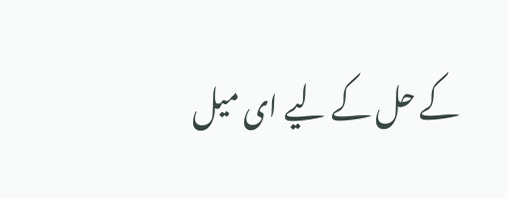کے حل کے لیے ای میل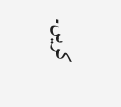کریں۔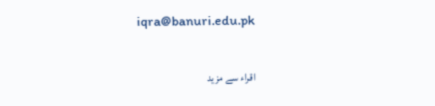iqra@banuri.edu.pk

اقراء سے مزید